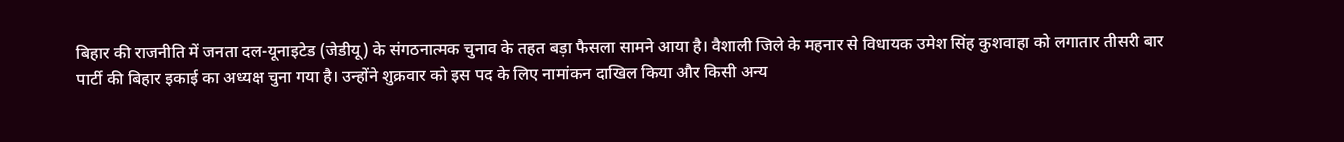बिहार की राजनीति में जनता दल-यूनाइटेड (जेडीयू) के संगठनात्मक चुनाव के तहत बड़ा फैसला सामने आया है। वैशाली जिले के महनार से विधायक उमेश सिंह कुशवाहा को लगातार तीसरी बार पार्टी की बिहार इकाई का अध्यक्ष चुना गया है। उन्होंने शुक्रवार को इस पद के लिए नामांकन दाखिल किया और किसी अन्य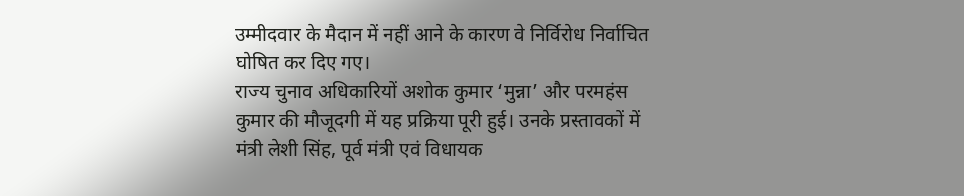उम्मीदवार के मैदान में नहीं आने के कारण वे निर्विरोध निर्वाचित घोषित कर दिए गए।
राज्य चुनाव अधिकारियों अशोक कुमार ‘मुन्ना’ और परमहंस कुमार की मौजूदगी में यह प्रक्रिया पूरी हुई। उनके प्रस्तावकों में मंत्री लेशी सिंह, पूर्व मंत्री एवं विधायक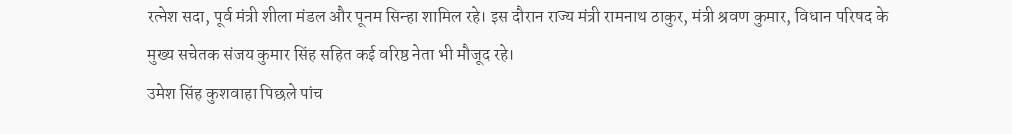रत्नेश सदा, पूर्व मंत्री शीला मंडल और पूनम सिन्हा शामिल रहे। इस दौरान राज्य मंत्री रामनाथ ठाकुर, मंत्री श्रवण कुमार, विधान परिषद के मुख्य सचेतक संजय कुमार सिंह सहित कई वरिष्ठ नेता भी मौजूद रहे।
उमेश सिंह कुशवाहा पिछले पांच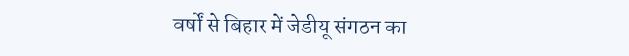वर्षों से बिहार में जेडीयू संगठन का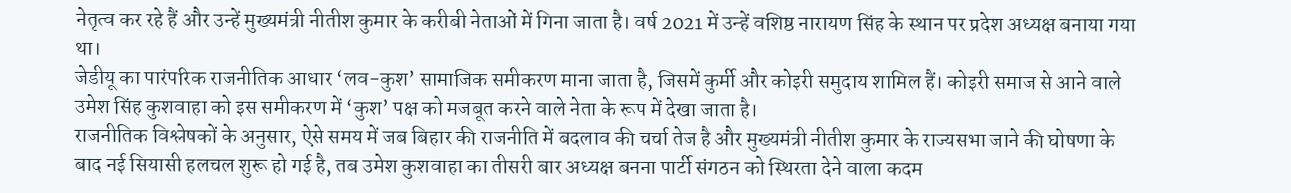नेतृत्व कर रहे हैं और उन्हें मुख्यमंत्री नीतीश कुमार के करीबी नेताओं में गिना जाता है। वर्ष 2021 में उन्हें वशिष्ठ नारायण सिंह के स्थान पर प्रदेश अध्यक्ष बनाया गया था।
जेडीयू का पारंपरिक राजनीतिक आधार ‘लव-कुश’ सामाजिक समीकरण माना जाता है, जिसमें कुर्मी और कोइरी समुदाय शामिल हैं। कोइरी समाज से आने वाले उमेश सिंह कुशवाहा को इस समीकरण में ‘कुश’ पक्ष को मजबूत करने वाले नेता के रूप में देखा जाता है।
राजनीतिक विश्लेषकों के अनुसार, ऐसे समय में जब बिहार की राजनीति में बदलाव की चर्चा तेज है और मुख्यमंत्री नीतीश कुमार के राज्यसभा जाने की घोषणा के बाद नई सियासी हलचल शुरू हो गई है, तब उमेश कुशवाहा का तीसरी बार अध्यक्ष बनना पार्टी संगठन को स्थिरता देने वाला कदम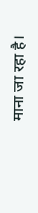माना जा रहा है।